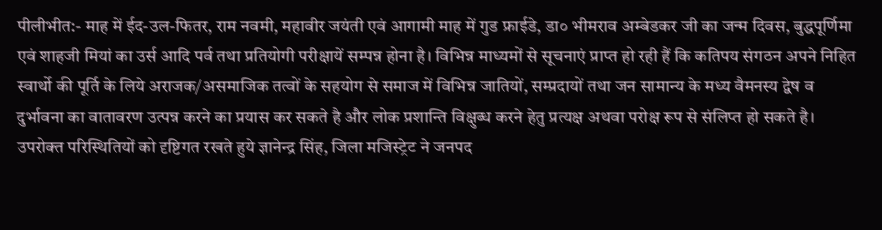पीलीभीत:- माह में ईद-उल-फितर, राम नवमी, महावीर जयंती एवं आगामी माह में गुड फ्राईडे, डा० भीमराव अम्बेडकर जी का जन्म दिवस, बुद्धपूर्णिमा एवं शाहजी मियां का उर्स आदि पर्व तथा प्रतियोगी परीक्षायें सम्पन्न होना है। विभिन्न माध्यमों से सूचनाएं प्राप्त हो रही हैं कि कतिपय संगठन अपने निहित स्वार्थो की पूर्ति के लिये अराजक/असमाजिक तत्वों के सहयोग से समाज में विभिन्न जातियों, सम्प्रदायों तथा जन सामान्य के मध्य वैमनस्य द्वेष व दुर्भावना का वातावरण उत्पन्न करने का प्रयास कर सकते है और लोक प्रशान्ति विक्षुब्ध करने हेतु प्रत्यक्ष अथवा परोक्ष रूप से संलिप्त हो सकते है। उपरोक्त परिस्थितियों को दृष्टिगत रखते हुये ज्ञानेन्द्र सिंह, जिला मजिस्ट्रेट ने जनपद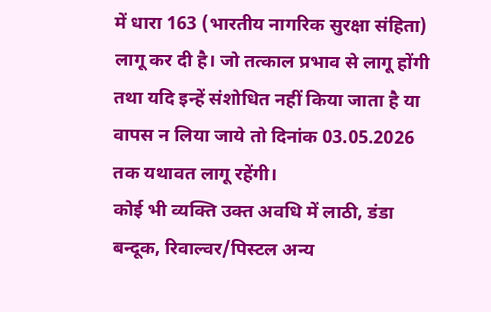में धारा 163 (भारतीय नागरिक सुरक्षा संहिता) लागू कर दी है। जो तत्काल प्रभाव से लागू होंगी तथा यदि इन्हें संशोधित नहीं किया जाता है या वापस न लिया जाये तो दिनांक 03.05.2026 तक यथावत लागू रहेंगी।
कोई भी व्यक्ति उक्त अवधि में लाठी, डंडा बन्दूक, रिवाल्वर/पिस्टल अन्य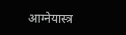आग्नेयास्त्र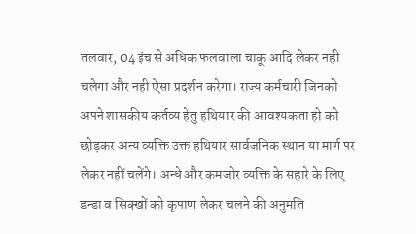तलवार, 04 इंच से अधिक फलवाला चाकू आदि लेकर नही चलेगा और नही ऐसा प्रदर्शन करेगा। राज्य कर्मचारी जिनको अपने शासकीय कर्तव्य हेतु हथियार की आवश्यकता हो को छोड़कर अन्य व्यक्ति उक्त हथियार सार्वजनिक स्थान या मार्ग पर लेकर नहीं चलेंगे। अन्धे और कमजोर व्यक्ति के सहारे के लिए डन्डा व सिक्खों को कृपाण लेकर चलने की अनुमति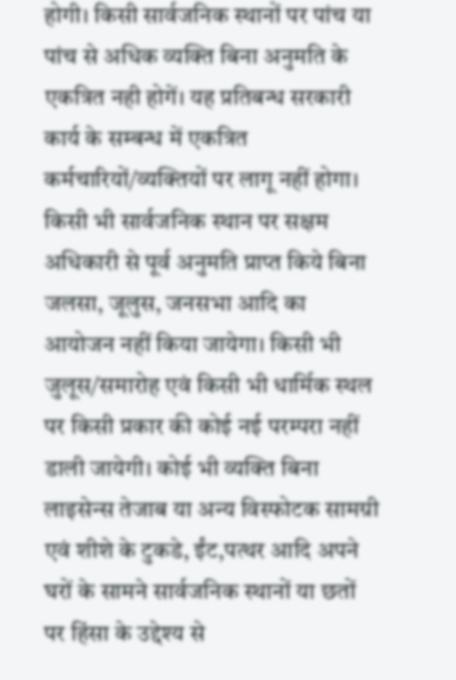होगी। किसी सार्वजनिक स्थानों पर पांच या पांच से अधिक व्यक्ति बिना अनुमति के एकत्रित नही होगें। यह प्रतिबन्ध सरकारी कार्य के सम्बन्ध में एकत्रित कर्मचारियों/व्यक्तियों पर लागू नहीं होगा। किसी भी सार्वजनिक स्थान पर सक्षम अधिकारी से पूर्व अनुमति प्राप्त किये बिना जलसा, जूलुस, जनसभा आदि का आयोजन नहीं किया जायेगा। किसी भी जुलूस/समारोह एवं किसी भी धार्मिक स्थल पर किसी प्रकार की कोई नई परम्परा नहीं डाली जायेगी। कोई भी व्यक्ति बिना लाइसेन्स तेजाब या अन्य विस्फोटक सामग्री एवं शीशे के टुकडे, ईंट,पत्थर आदि अपने घरों के सामने सार्वजनिक स्थानों या छतों पर हिंसा के उद्देश्य से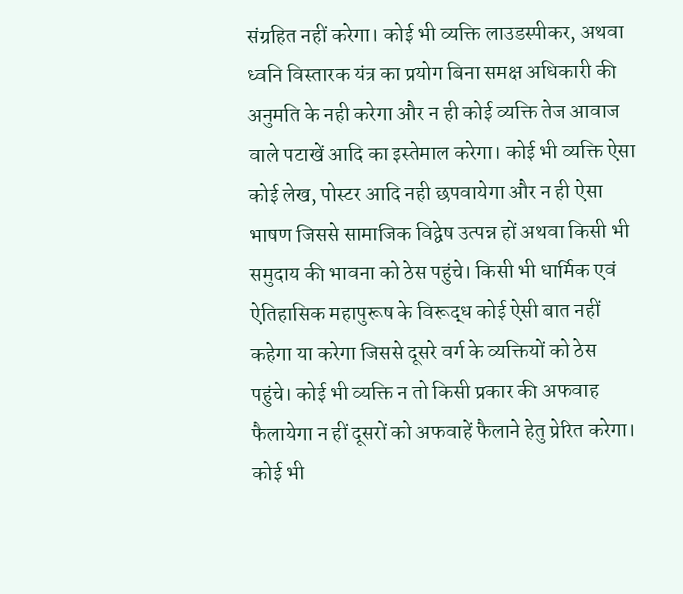संग्रहित नहीं करेगा। कोई भी व्यक्ति लाउडस्पीकर, अथवा ध्वनि विस्तारक यंत्र का प्रयोग बिना समक्ष अधिकारी की अनुमति के नही करेगा और न ही कोई व्यक्ति तेज आवाज वाले पटाखें आदि का इस्तेमाल करेगा। कोई भी व्यक्ति ऐसा कोई लेख, पोस्टर आदि नही छपवायेगा और न ही ऐसा भाषण जिससे सामाजिक विद्वेष उत्पन्न हों अथवा किसी भी समुदाय की भावना को ठेस पहुंचे। किसी भी धार्मिक एवं ऐतिहासिक महापुरूष के विरूद्ध कोई ऐसी बात नहीं कहेगा या करेगा जिससे दूसरे वर्ग के व्यक्तियों को ठेस पहुंचे। कोई भी व्यक्ति न तो किसी प्रकार की अफवाह फैलायेगा न हीं दूसरों को अफवाहें फैलाने हेतु प्रेरित करेगा।
कोई भी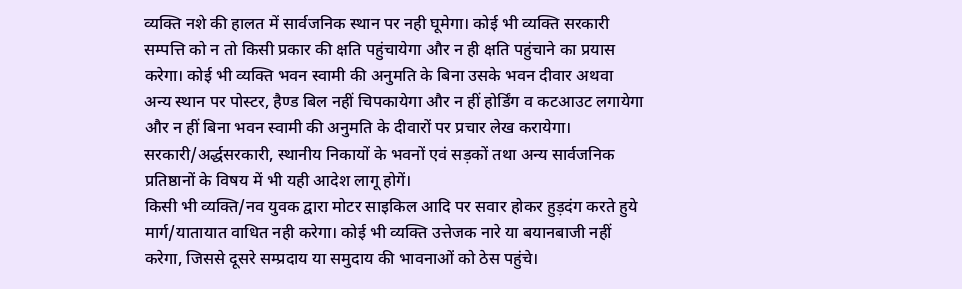व्यक्ति नशे की हालत में सार्वजनिक स्थान पर नही घूमेगा। कोई भी व्यक्ति सरकारी सम्पत्ति को न तो किसी प्रकार की क्षति पहुंचायेगा और न ही क्षति पहुंचाने का प्रयास करेगा। कोई भी व्यक्ति भवन स्वामी की अनुमति के बिना उसके भवन दीवार अथवा अन्य स्थान पर पोस्टर, हैण्ड बिल नहीं चिपकायेगा और न हीं होर्डिंग व कटआउट लगायेगा और न हीं बिना भवन स्वामी की अनुमति के दीवारों पर प्रचार लेख करायेगा। सरकारी/अर्द्धसरकारी, स्थानीय निकायों के भवनों एवं सड़कों तथा अन्य सार्वजनिक प्रतिष्ठानों के विषय में भी यही आदेश लागू होगें।
किसी भी व्यक्ति/नव युवक द्वारा मोटर साइकिल आदि पर सवार होकर हुड़दंग करते हुये मार्ग/यातायात वाधित नही करेगा। कोई भी व्यक्ति उत्तेजक नारे या बयानबाजी नहीं करेगा, जिससे दूसरे सम्प्रदाय या समुदाय की भावनाओं को ठेस पहुंचे।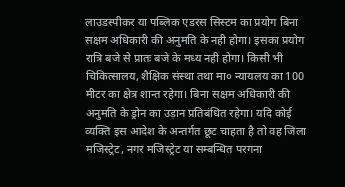लाउडस्पीकर या पब्लिक एडरस सिस्टम का प्रयोग बिना सक्षम अधिकारी की अनुमति के नही होगा। इसका प्रयोग रात्रि बजे से प्रातः बजे के मध्य नही होगा। किसी भी चिकित्सालय, शैक्षिक संस्था तथा मा० न्यायलय का 100 मीटर का क्षेत्र शान्त रहेगा। बिना सक्षम अधिकारी की अनुमति के ड्रोन का उड़ान प्रतिबंधित रहेगा। यदि कोई व्यक्ति इस आदेश के अन्तर्गत छूट चाहता है तो वह जिला मजिस्ट्रेट, नगर मजिस्ट्रेट या सम्बन्धित परगना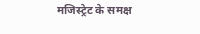मजिस्ट्रेट के समक्ष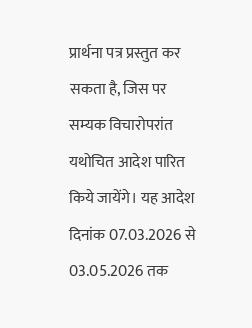प्रार्थना पत्र प्रस्तुत कर सकता है, जिस पर सम्यक विचारोपरांत यथोचित आदेश पारित किये जायेंगे। यह आदेश दिनांक 07.03.2026 से 03.05.2026 तक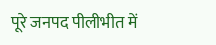पूरे जनपद पीलीभीत में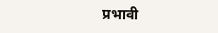प्रभावी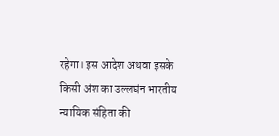रहेगा। इस आदेश अथवा इसके किसी अंश का उल्लघंन भारतीय न्यायिक संहिता की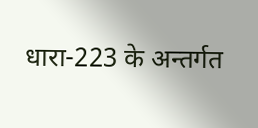धारा-223 के अन्तर्गत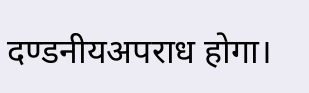दण्डनीयअपराध होगा।